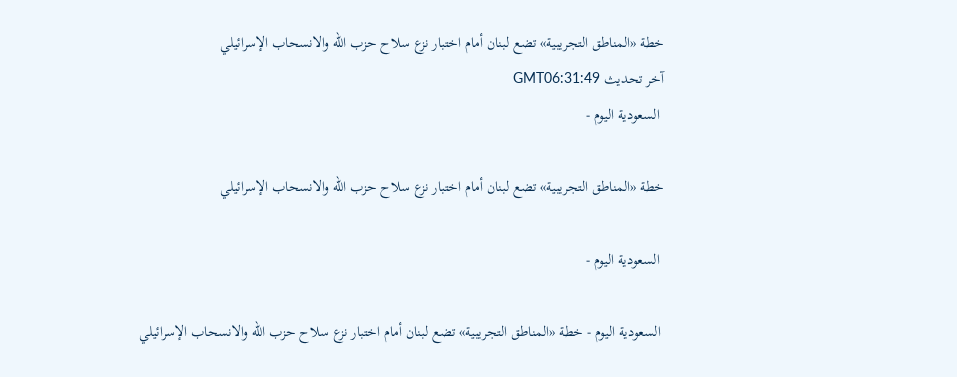خطة «المناطق التجريبية» تضع لبنان أمام اختبار نزع سلاح حزب الله والانسحاب الإسرائيلي
آخر تحديث GMT06:31:49
 السعودية اليوم -

خطة «المناطق التجريبية» تضع لبنان أمام اختبار نزع سلاح حزب الله والانسحاب الإسرائيلي

 السعودية اليوم -

 السعودية اليوم - خطة «المناطق التجريبية» تضع لبنان أمام اختبار نزع سلاح حزب الله والانسحاب الإسرائيلي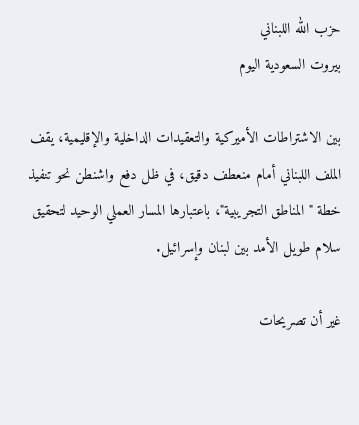حزب الله اللبناني
بيروت السعودية اليوم

بين الاشتراطات الأميركية والتعقيدات الداخلية والإقليمية، يقف الملف اللبناني أمام منعطف دقيق، في ظل دفع واشنطن نحو تنفيذ خطة "المناطق التجريبية"، باعتبارها المسار العملي الوحيد لتحقيق سلام طويل الأمد بين لبنان وإسرائيل.

غير أن تصريحات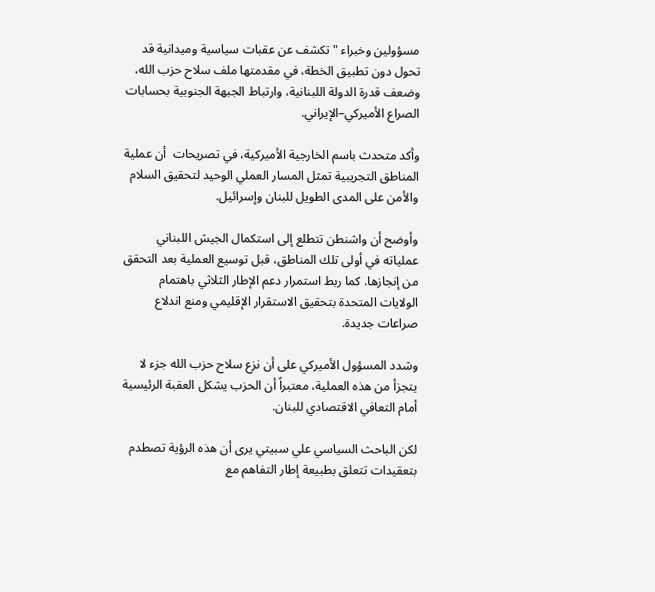مسؤولين وخبراء " تكشف عن عقبات سياسية وميدانية قد تحول دون تطبيق الخطة، في مقدمتها ملف سلاح حزب الله، وضعف قدرة الدولة اللبنانية، وارتباط الجبهة الجنوبية بحسابات الصراع الأميركي–الإيراني.

وأكد متحدث باسم الخارجية الأميركية، في تصريحات  أن عملية المناطق التجريبية تمثل المسار العملي الوحيد لتحقيق السلام والأمن على المدى الطويل للبنان وإسرائيل.

وأوضح أن واشنطن تتطلع إلى استكمال الجيش اللبناني عملياته في أولى تلك المناطق، قبل توسيع العملية بعد التحقق من إنجازها. كما ربط استمرار دعم الإطار الثلاثي باهتمام الولايات المتحدة بتحقيق الاستقرار الإقليمي ومنع اندلاع صراعات جديدة.

وشدد المسؤول الأميركي على أن نزع سلاح حزب الله جزء لا يتجزأ من هذه العملية، معتبراً أن الحزب يشكل العقبة الرئيسية أمام التعافي الاقتصادي للبنان.

لكن الباحث السياسي علي سبيتي يرى أن هذه الرؤية تصطدم بتعقيدات تتعلق بطبيعة إطار التفاهم مع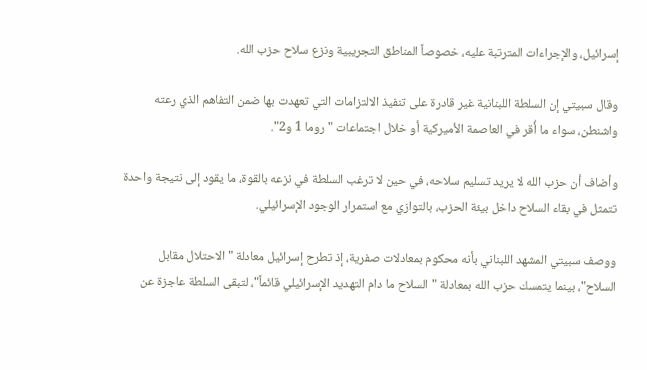إسرائيل، والإجراءات المترتبة عليه، خصوصاً المناطق التجريبية ونزع سلاح حزب الله.

وقال سبيتي إن السلطة اللبنانية غير قادرة على تنفيذ الالتزامات التي تعهدت بها ضمن التفاهم الذي رعته واشنطن، سواء ما أُقر في العاصمة الأميركية أو خلال اجتماعات "روما 1 و2".

وأضاف أن حزب الله لا يريد تسليم سلاحه، في حين لا ترغب السلطة في نزعه بالقوة، ما يقود إلى نتيجة واحدة تتمثل في بقاء السلاح داخل بيئة الحزب، بالتوازي مع استمرار الوجود الإسرائيلي.

ووصف سبيتي المشهد اللبناني بأنه محكوم بمعادلات صفرية، إذ تطرح إسرائيل معادلة "الاحتلال مقابل السلاح"، بينما يتمسك حزب الله بمعادلة "السلاح ما دام التهديد الإسرائيلي قائماً"، لتبقى السلطة عاجزة عن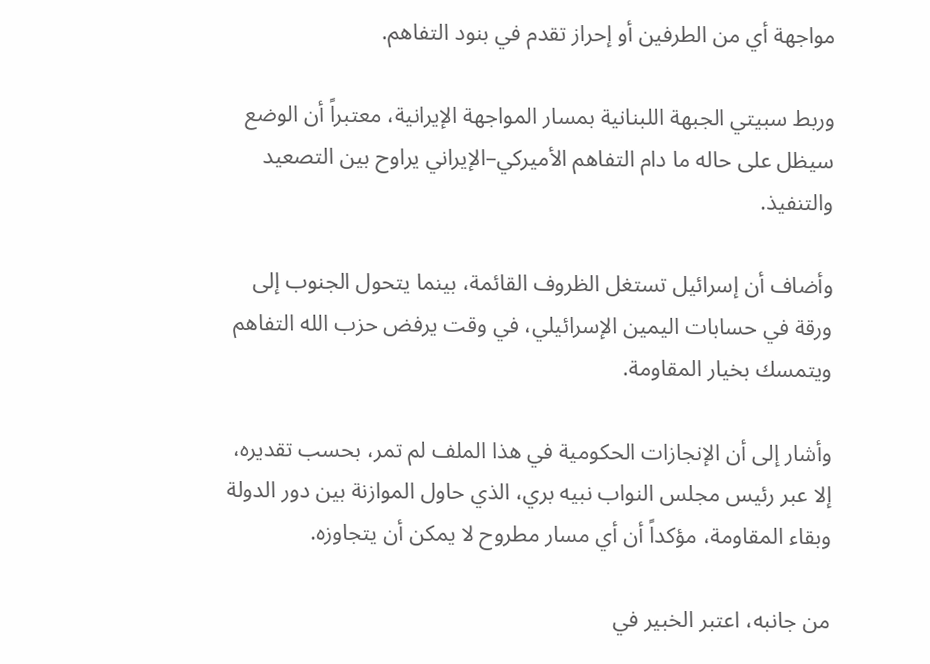مواجهة أي من الطرفين أو إحراز تقدم في بنود التفاهم.

وربط سبيتي الجبهة اللبنانية بمسار المواجهة الإيرانية، معتبراً أن الوضع سيظل على حاله ما دام التفاهم الأميركي–الإيراني يراوح بين التصعيد والتنفيذ.

وأضاف أن إسرائيل تستغل الظروف القائمة، بينما يتحول الجنوب إلى ورقة في حسابات اليمين الإسرائيلي، في وقت يرفض حزب الله التفاهم ويتمسك بخيار المقاومة.

وأشار إلى أن الإنجازات الحكومية في هذا الملف لم تمر، بحسب تقديره، إلا عبر رئيس مجلس النواب نبيه بري، الذي حاول الموازنة بين دور الدولة وبقاء المقاومة، مؤكداً أن أي مسار مطروح لا يمكن أن يتجاوزه.

من جانبه، اعتبر الخبير في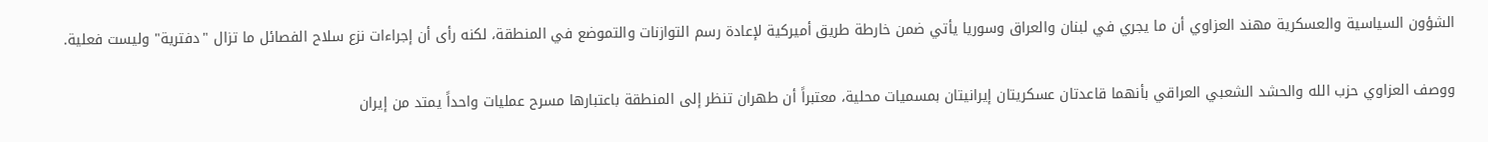الشؤون السياسية والعسكرية مهند العزاوي أن ما يجري في لبنان والعراق وسوريا يأتي ضمن خارطة طريق أميركية لإعادة رسم التوازنات والتموضع في المنطقة، لكنه رأى أن إجراءات نزع سلاح الفصائل ما تزال "دفترية" وليست فعلية.

ووصف العزاوي حزب الله والحشد الشعبي العراقي بأنهما قاعدتان عسكريتان إيرانيتان بمسميات محلية، معتبراً أن طهران تنظر إلى المنطقة باعتبارها مسرح عمليات واحداً يمتد من إيران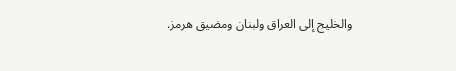والخليج إلى العراق ولبنان ومضيق هرمز.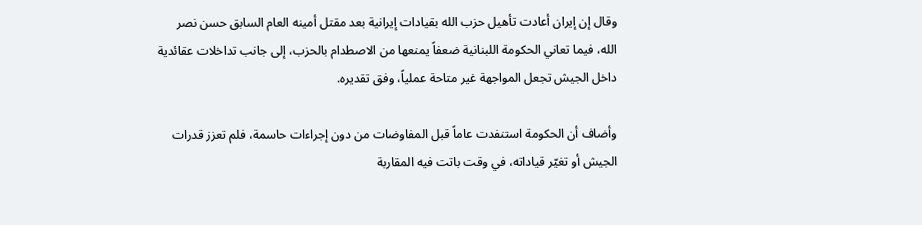وقال إن إيران أعادت تأهيل حزب الله بقيادات إيرانية بعد مقتل أمينه العام السابق حسن نصر الله، فيما تعاني الحكومة اللبنانية ضعفاً يمنعها من الاصطدام بالحزب، إلى جانب تداخلات عقائدية داخل الجيش تجعل المواجهة غير متاحة عملياً، وفق تقديره.

وأضاف أن الحكومة استنفدت عاماً قبل المفاوضات من دون إجراءات حاسمة، فلم تعزز قدرات الجيش أو تغيّر قياداته، في وقت باتت فيه المقاربة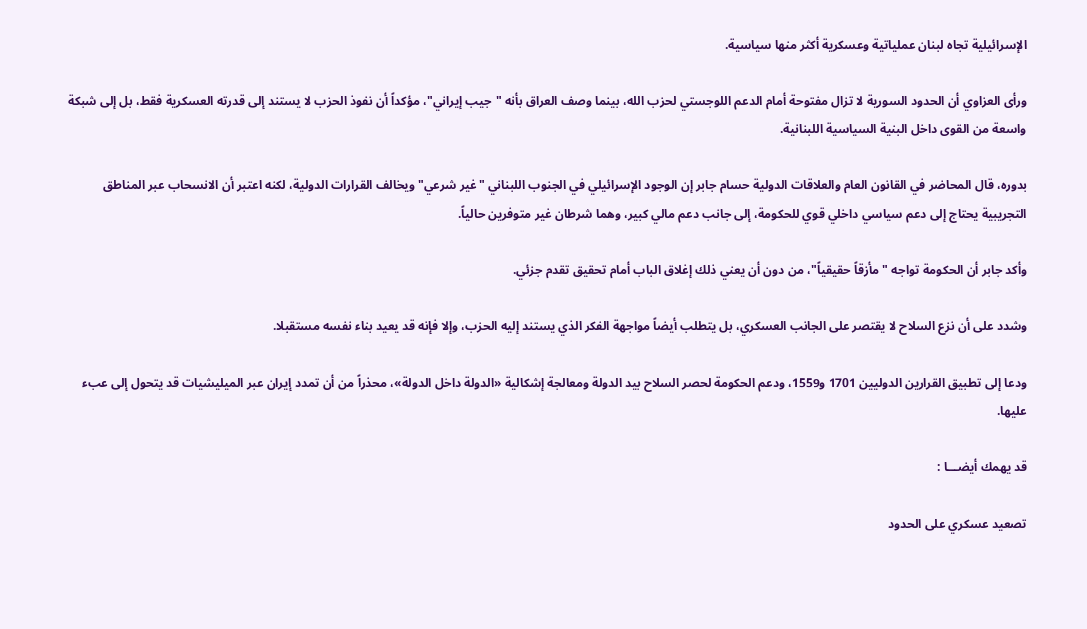الإسرائيلية تجاه لبنان عملياتية وعسكرية أكثر منها سياسية.

ورأى العزاوي أن الحدود السورية لا تزال مفتوحة أمام الدعم اللوجستي لحزب الله، بينما وصف العراق بأنه "جيب إيراني"، مؤكداً أن نفوذ الحزب لا يستند إلى قدرته العسكرية فقط، بل إلى شبكة واسعة من القوى داخل البنية السياسية اللبنانية.

بدوره، قال المحاضر في القانون العام والعلاقات الدولية حسام جابر إن الوجود الإسرائيلي في الجنوب اللبناني "غير شرعي" ويخالف القرارات الدولية، لكنه اعتبر أن الانسحاب عبر المناطق التجريبية يحتاج إلى دعم سياسي داخلي قوي للحكومة، إلى جانب دعم مالي كبير، وهما شرطان غير متوفرين حالياً.

وأكد جابر أن الحكومة تواجه "مأزقاً حقيقياً"، من دون أن يعني ذلك إغلاق الباب أمام تحقيق تقدم جزئي.

وشدد على أن نزع السلاح لا يقتصر على الجانب العسكري، بل يتطلب أيضاً مواجهة الفكر الذي يستند إليه الحزب، وإلا فإنه قد يعيد بناء نفسه مستقبلا.

ودعا إلى تطبيق القرارين الدوليين 1701 و1559، ودعم الحكومة لحصر السلاح بيد الدولة ومعالجة إشكالية «الدولة داخل الدولة»، محذراً من أن تمدد إيران عبر الميليشيات قد يتحول إلى عبء عليها.

قد يهمك أيضـــا :

تصعيد عسكري على الحدود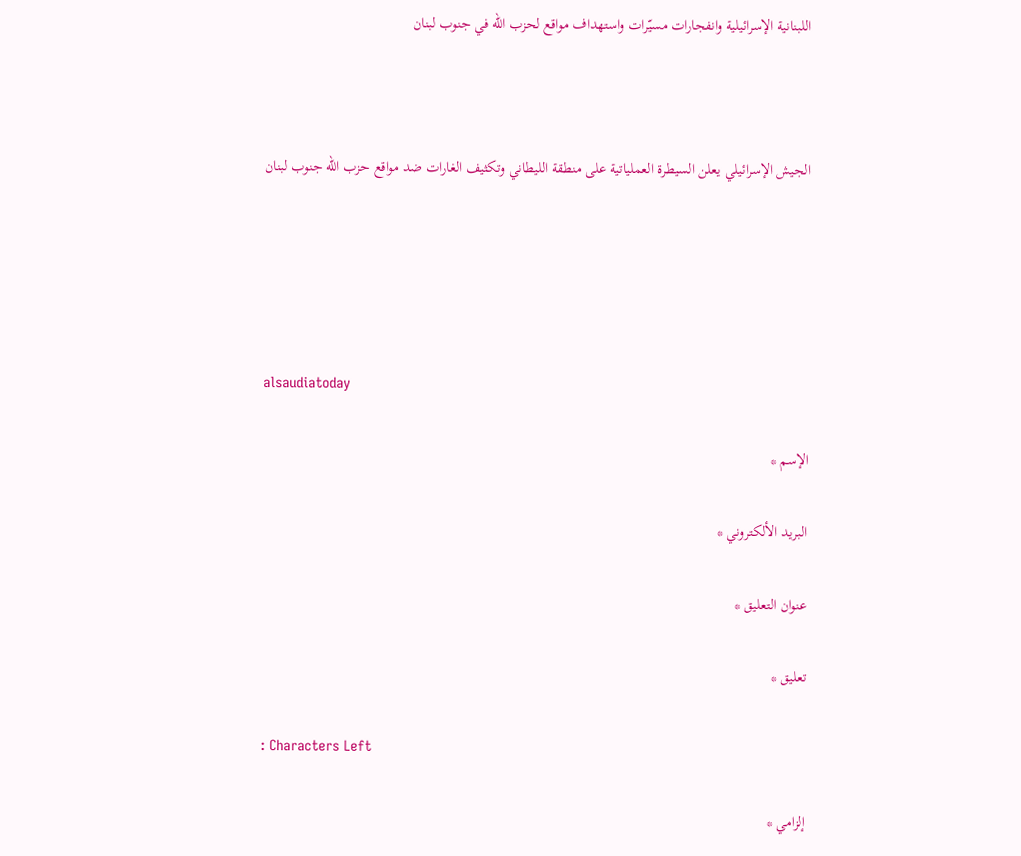اللبنانية الإسرائيلية وانفجارات مسيّرات واستهداف مواقع لحزب الله في جنوب لبنان



الجيش الإسرائيلي يعلن السيطرة العملياتية على منطقة الليطاني وتكثيف الغارات ضد مواقع حزب الله جنوب لبنان





alsaudiatoday

الإسم *

البريد الألكتروني *

عنوان التعليق *

تعليق *

: Characters Left

إلزامي *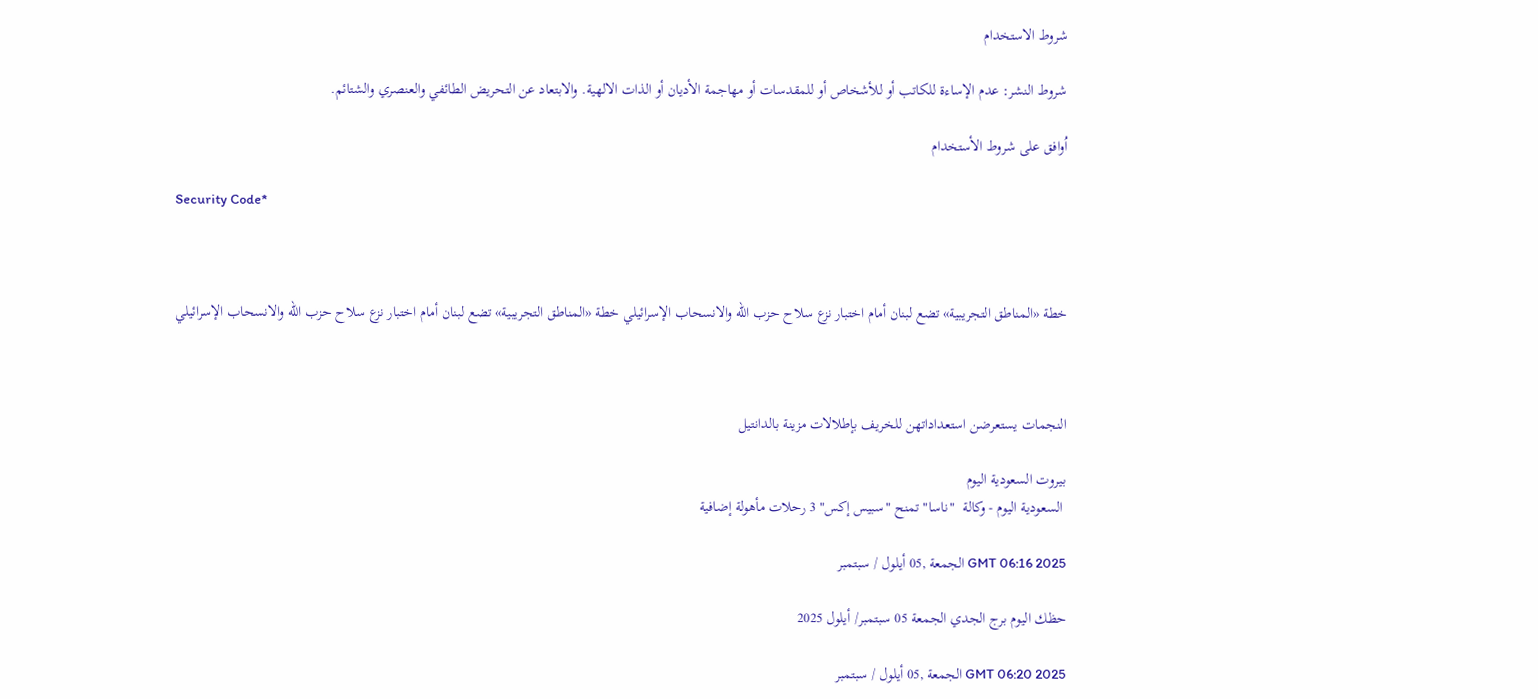شروط الاستخدام

شروط النشر: عدم الإساءة للكاتب أو للأشخاص أو للمقدسات أو مهاجمة الأديان أو الذات الالهية. والابتعاد عن التحريض الطائفي والعنصري والشتائم.

اُوافق على شروط الأستخدام

Security Code*



خطة «المناطق التجريبية» تضع لبنان أمام اختبار نزع سلاح حزب الله والانسحاب الإسرائيلي خطة «المناطق التجريبية» تضع لبنان أمام اختبار نزع سلاح حزب الله والانسحاب الإسرائيلي



النجمات يستعرضن استعداداتهن للخريف بإطلالات مزينة بالدانتيل

بيروت السعودية اليوم
 السعودية اليوم - وكالة  "ناسا" تمنح "سبيس إكس" 3 رحلات مأهولة إضافية

GMT 06:16 2025 الجمعة ,05 أيلول / سبتمبر

حظك اليوم برج الجدي الجمعة 05 سبتمبر/ أيلول 2025

GMT 06:20 2025 الجمعة ,05 أيلول / سبتمبر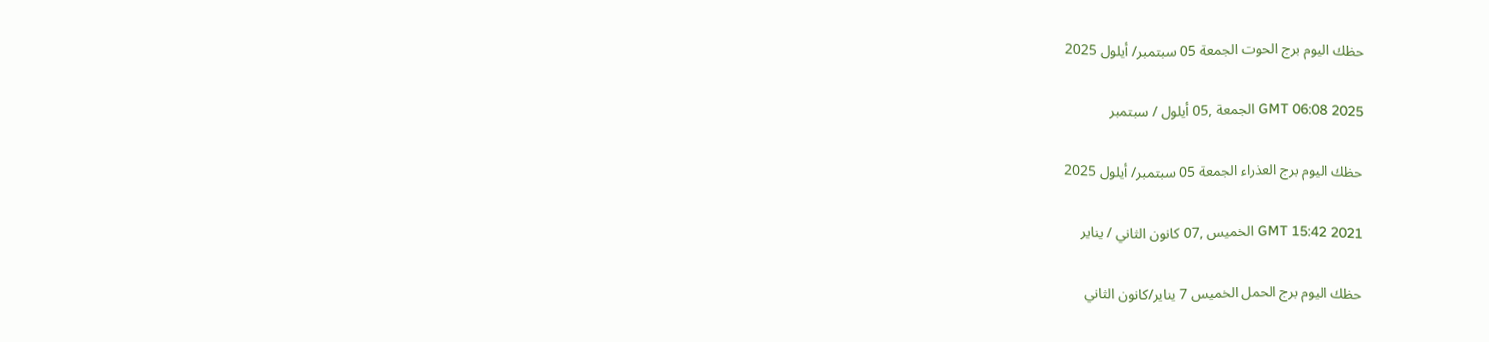حظك اليوم برج الحوت الجمعة 05 سبتمبر/ أيلول 2025

GMT 06:08 2025 الجمعة ,05 أيلول / سبتمبر

حظك اليوم برج العذراء الجمعة 05 سبتمبر/ أيلول 2025

GMT 15:42 2021 الخميس ,07 كانون الثاني / يناير

حظك اليوم برج الحمل الخميس 7 يناير/كانون الثاني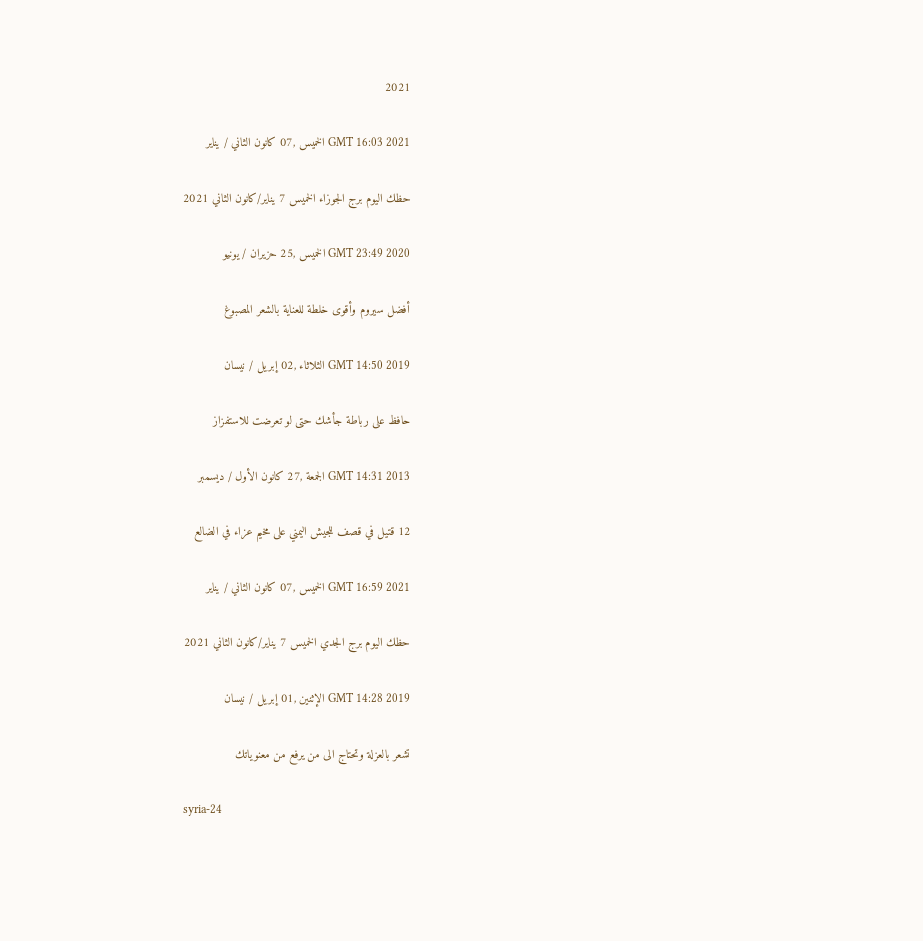2021

GMT 16:03 2021 الخميس ,07 كانون الثاني / يناير

حظك اليوم برج الجوزاء الخميس 7 يناير/كانون الثاني 2021

GMT 23:49 2020 الخميس ,25 حزيران / يونيو

أفضل سيروم وأقوى خلطة للعناية بالشعر المصبوغ

GMT 14:50 2019 الثلاثاء ,02 إبريل / نيسان

حافظ على رباطة جأشك حتى لو تعرضت للاستفزاز

GMT 14:31 2013 الجمعة ,27 كانون الأول / ديسمبر

12 قتيل في قصف للجيش اليمني على مخيم عزاء في الضالع

GMT 16:59 2021 الخميس ,07 كانون الثاني / يناير

حظك اليوم برج الجدي الخميس 7 يناير/كانون الثاني 2021

GMT 14:28 2019 الإثنين ,01 إبريل / نيسان

تشعر بالعزلة وتحتاج الى من يرفع من معنوياتك

syria-24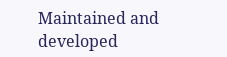Maintained and developed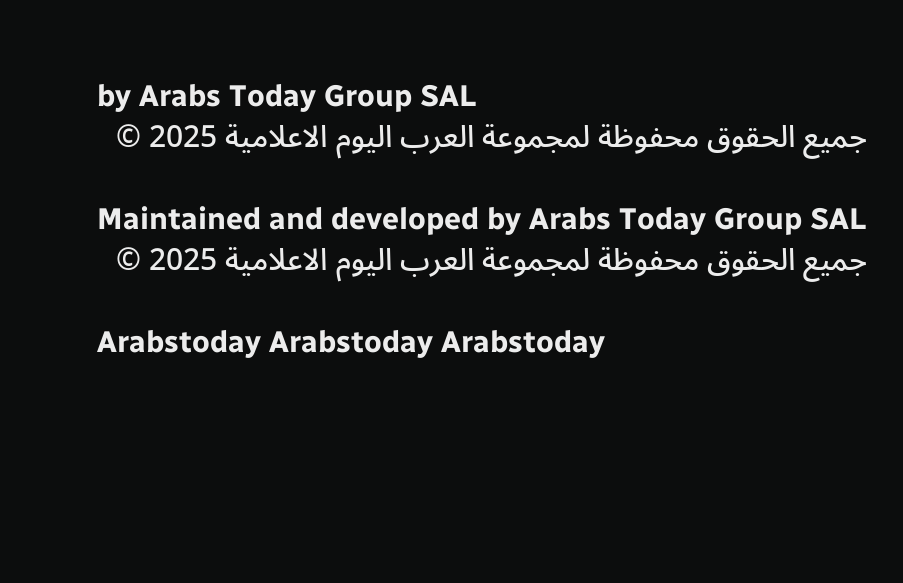by Arabs Today Group SAL
جميع الحقوق محفوظة لمجموعة العرب اليوم الاعلامية 2025 ©

Maintained and developed by Arabs Today Group SAL
جميع الحقوق محفوظة لمجموعة العرب اليوم الاعلامية 2025 ©

Arabstoday Arabstoday Arabstoday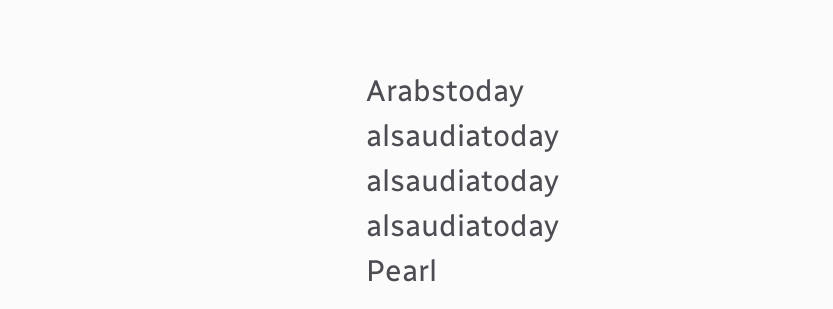Arabstoday
alsaudiatoday alsaudiatoday alsaudiatoday
Pearl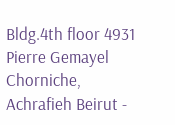Bldg.4th floor 4931 Pierre Gemayel Chorniche, Achrafieh Beirut -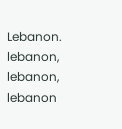Lebanon.
lebanon, lebanon, lebanon